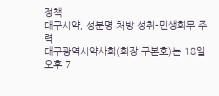정책
대구시약, 성분명 처방 성취-민생회무 주력
대구광역시약사회(회장 구본호)는 18일 오후 7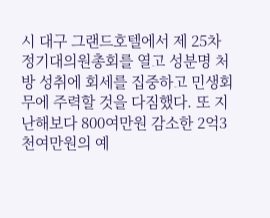시 대구 그랜드호텔에서 제 25차 정기대의원총회를 열고 성분명 처방 성취에 회세를 집중하고 민생회무에 주력할 것을 다짐했다. 또 지난해보다 800여만원 감소한 2억3천여만원의 예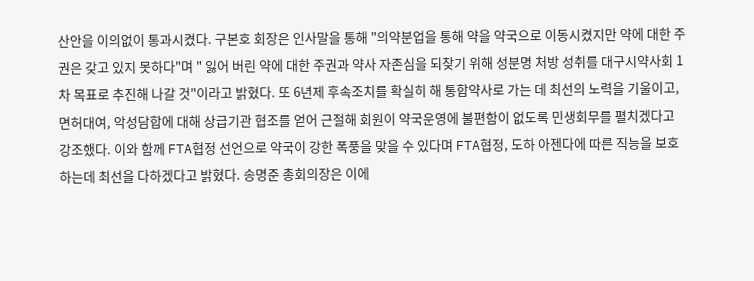산안을 이의없이 통과시켰다. 구본호 회장은 인사말을 통해 "의약분업을 통해 약을 약국으로 이동시켰지만 약에 대한 주권은 갖고 있지 못하다"며 " 잃어 버린 약에 대한 주권과 약사 자존심을 되찾기 위해 성분명 처방 성취를 대구시약사회 1차 목표로 추진해 나갈 것"이라고 밝혔다. 또 6년제 후속조치를 확실히 해 통합약사로 가는 데 최선의 노력을 기울이고, 면허대여, 악성담합에 대해 상급기관 협조를 얻어 근절해 회원이 약국운영에 불편함이 없도록 민생회무를 펼치겠다고 강조했다. 이와 함께 FTA협정 선언으로 약국이 강한 폭풍을 맞을 수 있다며 FTA협정, 도하 아젠다에 따른 직능을 보호하는데 최선을 다하겠다고 밝혔다. 송명준 총회의장은 이에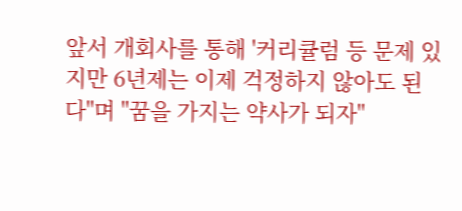앞서 개회사를 통해 '커리큘럼 등 문제 있지만 6년제는 이제 걱정하지 않아도 된다"며 "꿈을 가지는 약사가 되자"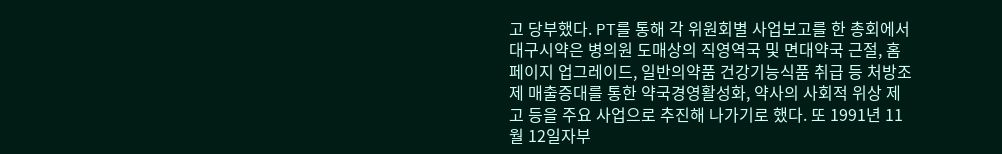고 당부했다. PT를 통해 각 위원회별 사업보고를 한 총회에서 대구시약은 병의원 도매상의 직영역국 및 면대약국 근절, 홈페이지 업그레이드, 일반의약품 건강기능식품 취급 등 처방조제 매출증대를 통한 약국경영활성화, 약사의 사회적 위상 제고 등을 주요 사업으로 추진해 나가기로 했다. 또 1991년 11월 12일자부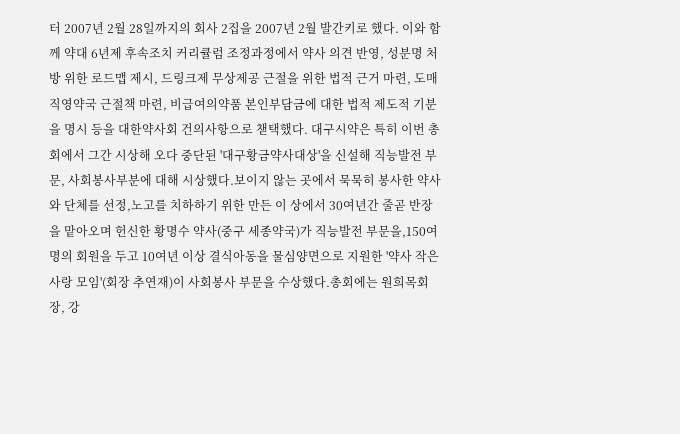터 2007년 2월 28일까지의 회사 2집을 2007년 2월 발간키로 했다. 이와 함께 약대 6년제 후속조치 커리큘럼 조정과정에서 약사 의견 반영, 성분명 처방 위한 로드맵 제시, 드링크제 무상제공 근절을 위한 법적 근거 마련, 도매직영약국 근절책 마련, 비급여의약품 본인부담금에 대한 법적 제도적 기분을 명시 등을 대한약사회 건의사항으로 챋택했다. 대구시약은 특히 이번 총회에서 그간 시상해 오다 중단된 '대구황금약사대상'을 신설해 직능발전 부문, 사회봉사부분에 대해 시상했다.보이지 않는 곳에서 묵묵히 봉사한 약사와 단체를 선정,노고를 치하하기 위한 만든 이 상에서 30여년간 줄곧 반장을 맡아오며 헌신한 황명수 약사(중구 세종약국)가 직능발전 부문을,150여명의 회원을 두고 10여년 이상 결식아동을 물심양면으로 지원한 '약사 작은 사랑 모임'(회장 추연재)이 사회봉사 부문을 수상했다.총회에는 원희목회장, 강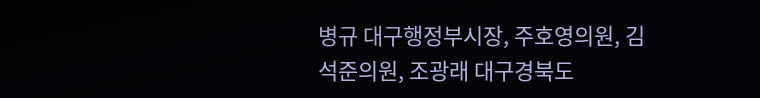병규 대구행정부시장, 주호영의원, 김석준의원, 조광래 대구경북도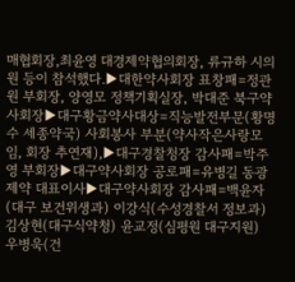매협회장,최윤영 대경제약협의회장, 류규하 시의원 등이 참석했다.▶대한약사회장 표창패=정관원 부회장, 양영모 정책기획실장, 박대준 북구약사회장▶대구황금약사대상=직능발전부문(황명수 세종약국) 사회봉사 부분(약사작은사랑모임, 회장 추연재),▶대구경찰청장 감사패=박주영 부회장▶대구약사회장 공로패=유병길 동광제약 대표이사▶대구약사회장 감사패=백윤자(대구 보건위생과) 이강식(수성경찰서 정보과) 김상현(대구식약청) 윤교정(심평원 대구지원) 우병욱(건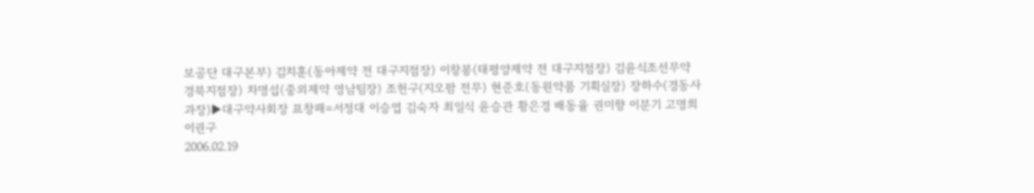보공단 대구본부) 김치훈(동아제약 전 대구지점장) 이창봉(태평양제약 전 대구지점장) 김윤식조선무약 경북지점장) 차명섭(중외제약 영남팀장) 조헌구(지오팜 전무) 현준호(동원약품 기획실장) 장하수(경동사 과장)▶대구약사회장 표창패=서정대 이승엽 김숙자 최일식 윤승관 황은경 배동율 권미향 이분기 고명희
이권구
2006.02.19